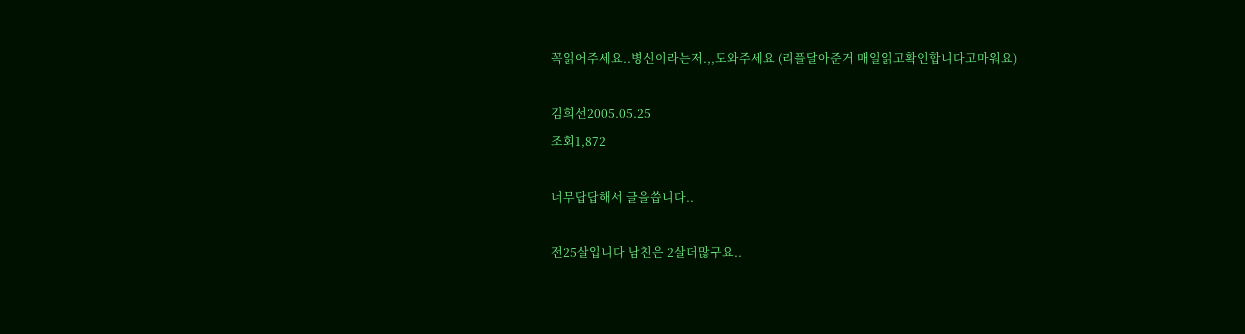꼭읽어주세요..병신이라는저.,,도와주세요 (리플달아준거 매일읽고확인합니다고마워요)

김희선2005.05.25
조회1,872

너무답답해서 글을씁니다..

전25살입니다 남친은 2살더많구요..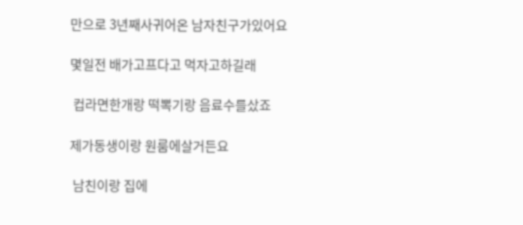만으로 3년째사귀어온 남자친구가있어요

몇일전 배가고프다고 먹자고하길래

 컵라면한개랑 떡뽁기랑 음료수를샀죠

제가동생이랑 원룸에살거든요

 남친이랑 집에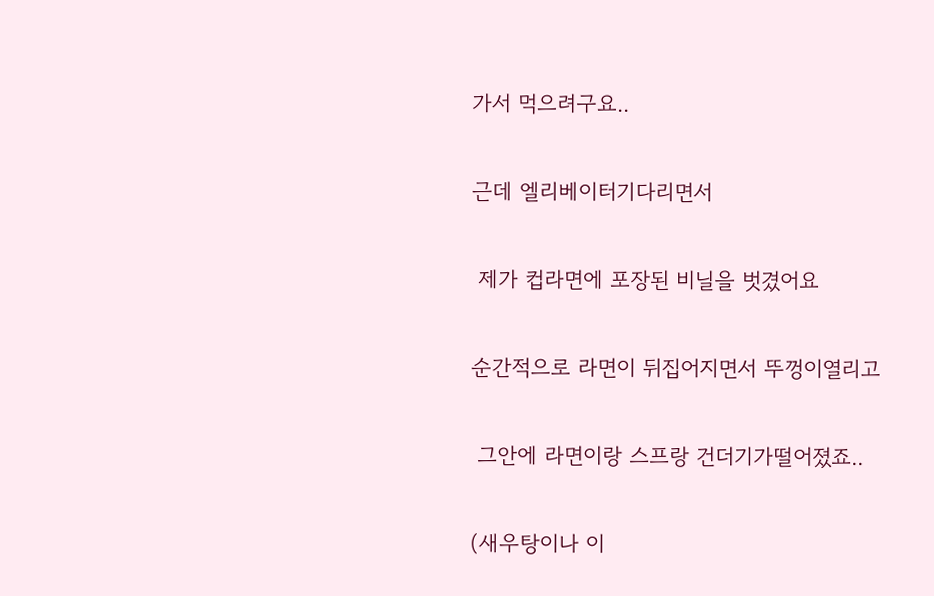가서 먹으려구요..

근데 엘리베이터기다리면서

 제가 컵라면에 포장된 비닐을 벗겼어요

순간적으로 라면이 뒤집어지면서 뚜껑이열리고

 그안에 라면이랑 스프랑 건더기가떨어졌죠..

(새우탕이나 이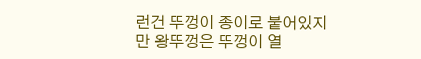런건 뚜껑이 종이로 붙어있지만 왕뚜껑은 뚜껑이 열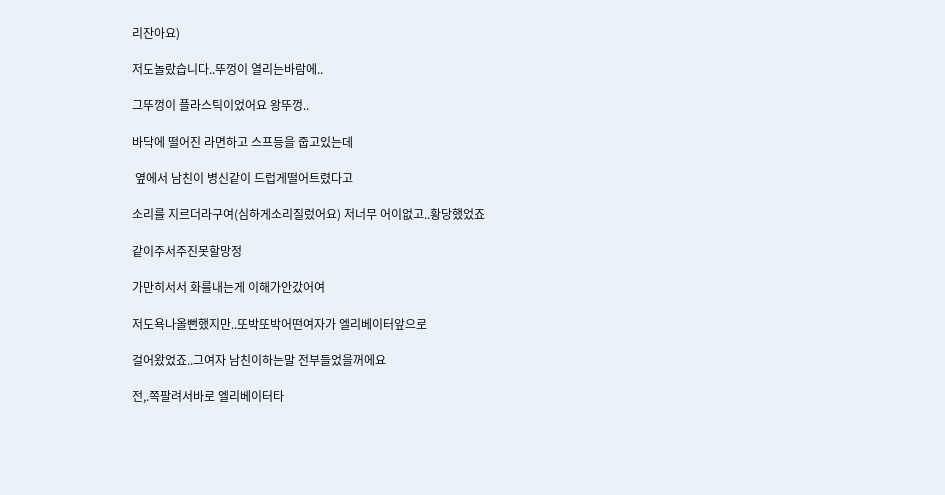리잔아요)

저도놀랐습니다..뚜껑이 열리는바람에..

그뚜껑이 플라스틱이었어요 왕뚜껑..

바닥에 떨어진 라면하고 스프등을 줍고있는데

 옆에서 남친이 병신같이 드럽게떨어트렸다고

소리를 지르더라구여(심하게소리질렀어요) 저너무 어이없고..황당했었죠

같이주서주진못할망정

가만히서서 화를내는게 이해가안갔어여

저도욕나올뻔했지만..또박또박어떤여자가 엘리베이터앞으로

걸어왔었죠..그여자 남친이하는말 전부들었을꺼에요

전,.쪽팔려서바로 엘리베이터타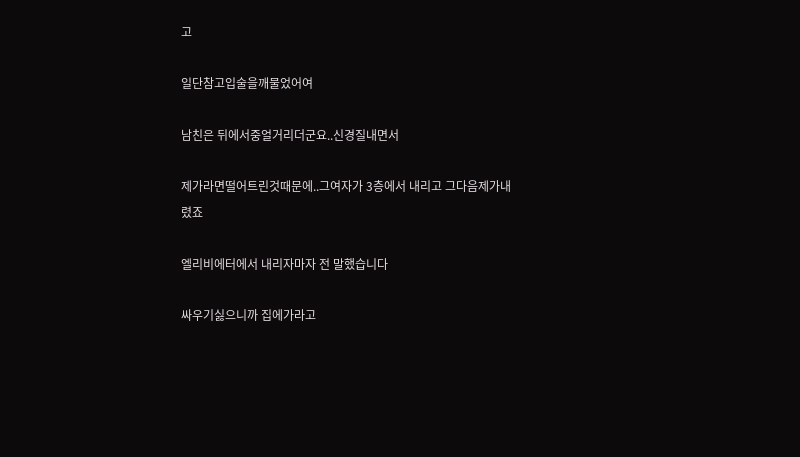고

일단참고입술을깨물었어여

남친은 뒤에서중얼거리더군요..신경질내면서

제가라면떨어트린것때문에..그여자가 3층에서 내리고 그다음제가내렸죠

엘리비에터에서 내리자마자 전 말했습니다

싸우기싫으니까 집에가라고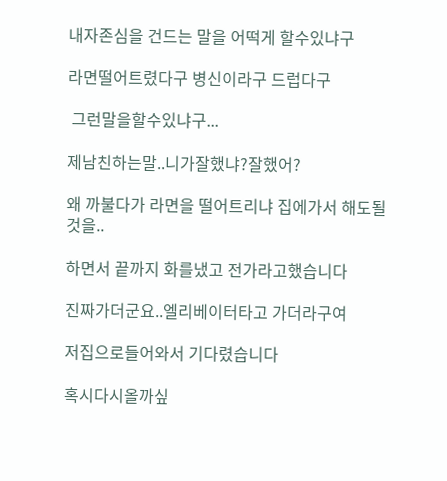내자존심을 건드는 말을 어떡게 할수있냐구

라면떨어트렸다구 병신이라구 드럽다구

 그런말을할수있냐구...

제남친하는말..니가잘했냐?잘했어?

왜 까불다가 라면을 떨어트리냐 집에가서 해도될것을..

하면서 끝까지 화를냈고 전가라고했습니다

진짜가더군요..엘리베이터타고 가더라구여

저집으로들어와서 기다렸습니다

혹시다시올까싶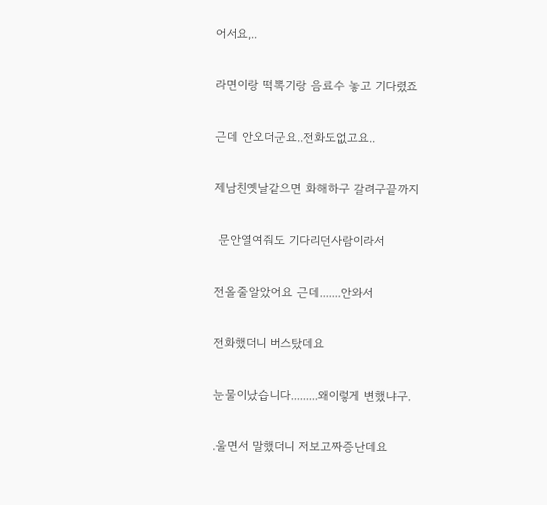어서요,..

라면이랑 떡뽁기랑 음료수 놓고 기다렸죠

근데 안오더군요..전화도없고요..

제남친옛날같으면 화해하구 갈려구끝까지

 문안열여줘도 기다리던사람이라서

전올줄알았어요 근데.......안와서

전화했더니 버스탔데요

눈물이났습니다.........왜이렇게 변했냐구.

.울면서 말했더니 저보고짜증난데요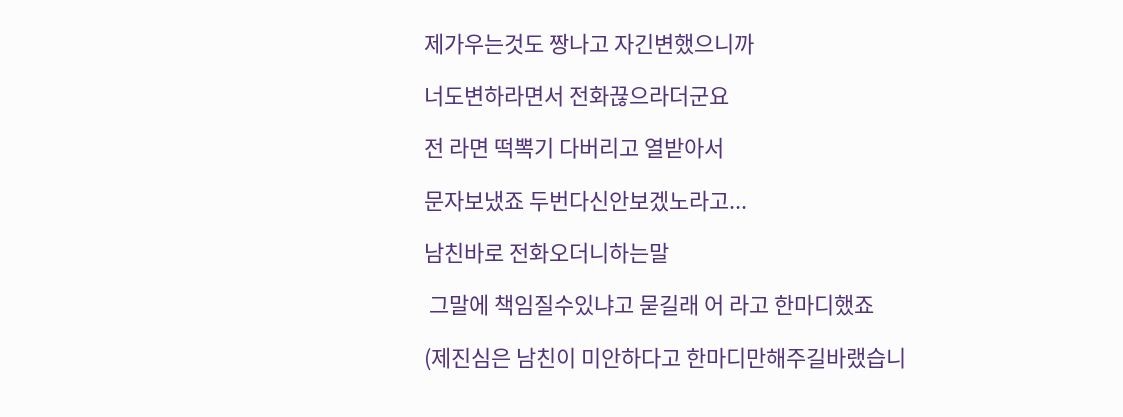제가우는것도 짱나고 자긴변했으니까

너도변하라면서 전화끊으라더군요

전 라면 떡뽁기 다버리고 열받아서

문자보냈죠 두번다신안보겠노라고...

남친바로 전화오더니하는말

 그말에 책임질수있냐고 묻길래 어 라고 한마디했죠

(제진심은 남친이 미안하다고 한마디만해주길바랬습니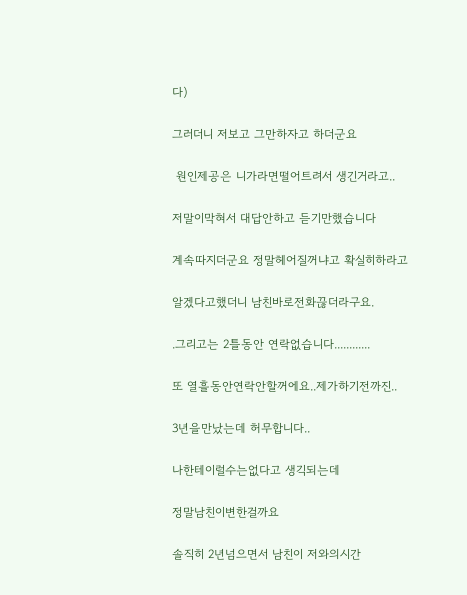다)

그러더니 저보고 그만하자고 하더군요

 원인제공은 니가라면떨어트려서 생긴거라고..

저말이막혀서 대답안하고 듣기만했습니다

계속따지더군요 정말헤어질꺼냐고 확실히하라고

알겠다고했더니 남친바로전화끊더라구요.

.그리고는 2틀동안 연락없습니다............

또 열흘동안연락안할꺼에요..제가하기전까진..

3년을만났는데 허무합니다..

나한테이럴수는없다고 생긱되는데

정말남친이변한걸까요

솔직히 2년넘으면서 남친이 저와의시간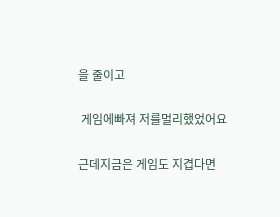을 줄이고

 게임에빠져 저를멀리했었어요

근데지금은 게임도 지겹다면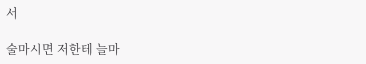서

술마시면 저한테 늘마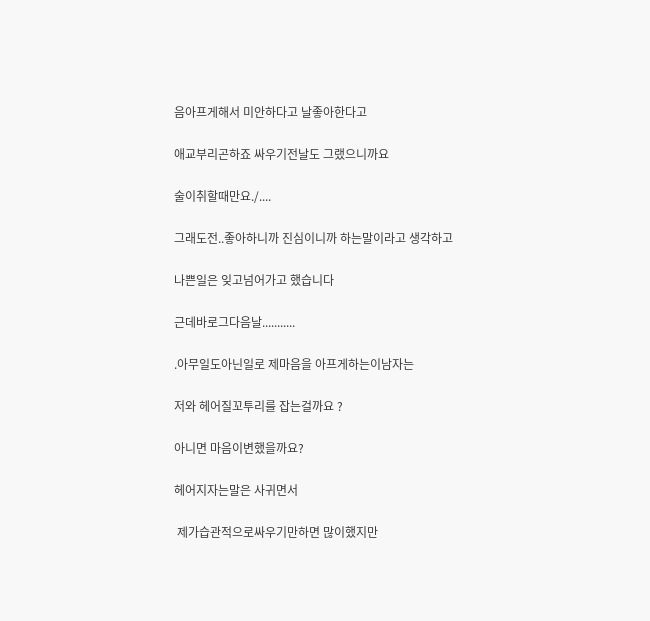음아프게해서 미안하다고 날좋아한다고

애교부리곤하죠 싸우기전날도 그랬으니까요

술이취할때만요./....

그래도전..좋아하니까 진심이니까 하는말이라고 생각하고

나쁜일은 잊고넘어가고 했습니다

근데바로그다음날...........

.아무일도아닌일로 제마음을 아프게하는이남자는

저와 헤어질꼬투리를 잡는걸까요 ?

아니면 마음이변했을까요?

헤어지자는말은 사귀면서

 제가습관적으로싸우기만하면 많이했지만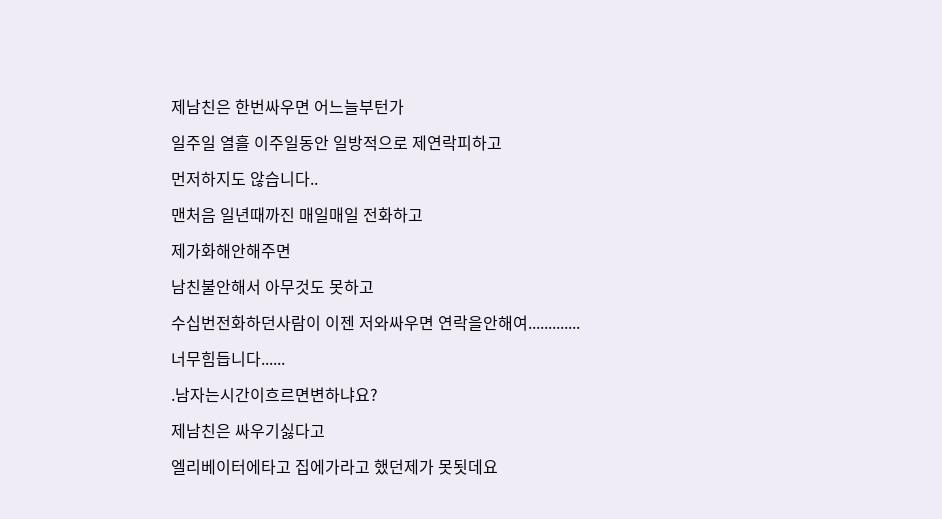제남친은 한번싸우면 어느늘부턴가

일주일 열흘 이주일동안 일방적으로 제연락피하고

먼저하지도 않습니다..

맨처음 일년때까진 매일매일 전화하고

제가화해안해주면

남친불안해서 아무것도 못하고

수십번전화하던사람이 이젠 저와싸우면 연락을안해여.............

너무힘듭니다......

.남자는시간이흐르면변하냐요?

제남친은 싸우기싫다고

엘리베이터에타고 집에가라고 했던제가 못됫데요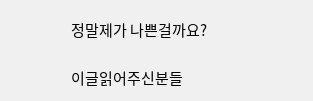정말제가 나쁜걸까요?

이글읽어주신분들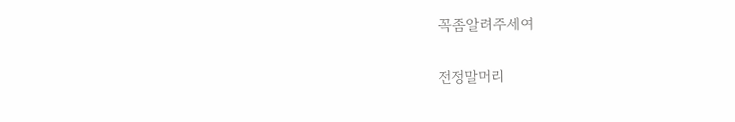꼭좀알려주세여

전정말머리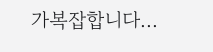가복잡합니다...